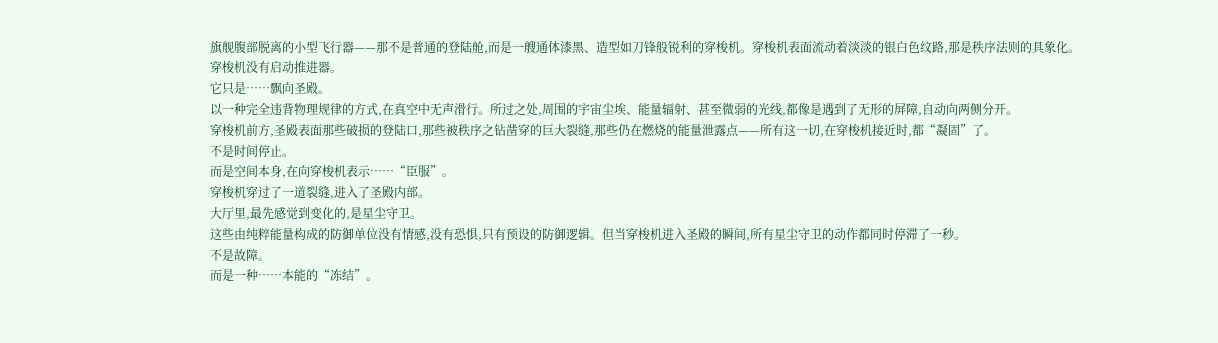旗舰腹部脱离的小型飞行器——那不是普通的登陆舱,而是一艘通体漆黑、造型如刀锋般锐利的穿梭机。穿梭机表面流动着淡淡的银白色纹路,那是秩序法则的具象化。
穿梭机没有启动推进器。
它只是……飘向圣殿。
以一种完全违背物理规律的方式,在真空中无声滑行。所过之处,周围的宇宙尘埃、能量辐射、甚至微弱的光线,都像是遇到了无形的屏障,自动向两侧分开。
穿梭机前方,圣殿表面那些破损的登陆口,那些被秩序之钻凿穿的巨大裂缝,那些仍在燃烧的能量泄露点——所有这一切,在穿梭机接近时,都“凝固”了。
不是时间停止。
而是空间本身,在向穿梭机表示……“臣服”。
穿梭机穿过了一道裂缝,进入了圣殿内部。
大厅里,最先感觉到变化的,是星尘守卫。
这些由纯粹能量构成的防御单位没有情感,没有恐惧,只有预设的防御逻辑。但当穿梭机进入圣殿的瞬间,所有星尘守卫的动作都同时停滞了一秒。
不是故障。
而是一种……本能的“冻结”。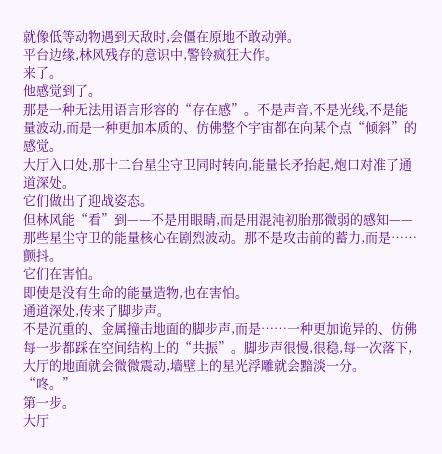就像低等动物遇到天敌时,会僵在原地不敢动弹。
平台边缘,林风残存的意识中,警铃疯狂大作。
来了。
他感觉到了。
那是一种无法用语言形容的“存在感”。不是声音,不是光线,不是能量波动,而是一种更加本质的、仿佛整个宇宙都在向某个点“倾斜”的感觉。
大厅入口处,那十二台星尘守卫同时转向,能量长矛抬起,炮口对准了通道深处。
它们做出了迎战姿态。
但林风能“看”到——不是用眼睛,而是用混沌初胎那微弱的感知——那些星尘守卫的能量核心在剧烈波动。那不是攻击前的蓄力,而是……颤抖。
它们在害怕。
即使是没有生命的能量造物,也在害怕。
通道深处,传来了脚步声。
不是沉重的、金属撞击地面的脚步声,而是……一种更加诡异的、仿佛每一步都踩在空间结构上的“共振”。脚步声很慢,很稳,每一次落下,大厅的地面就会微微震动,墙壁上的星光浮雕就会黯淡一分。
“咚。”
第一步。
大厅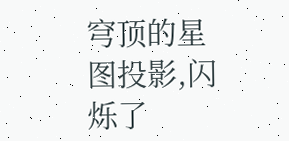穹顶的星图投影,闪烁了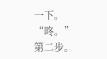一下。
“咚。”
第二步。